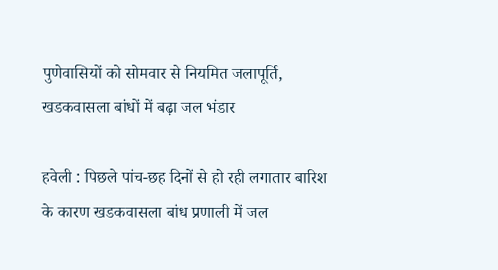पुणेवासियों को सोमवार से नियमित जलापूर्ति, खडकवासला बांधों में बढ़ा जल भंडार

हवेली : पिछले पांच-छह दिनों से हो रही लगातार बारिश के कारण खडकवासला बांध प्रणाली में जल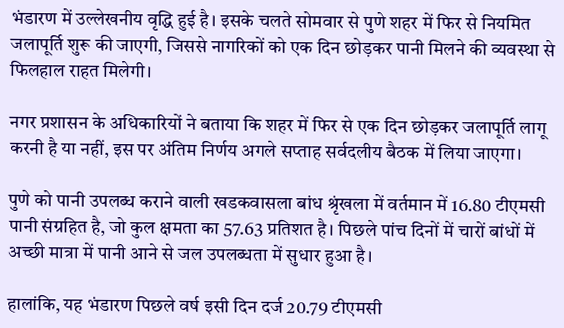भंडारण में उल्लेखनीय वृद्धि हुई है। इसके चलते सोमवार से पुणे शहर में फिर से नियमित जलापूर्ति शुरू की जाएगी, जिससे नागरिकों को एक दिन छोड़कर पानी मिलने की व्यवस्था से फिलहाल राहत मिलेगी।

नगर प्रशासन के अधिकारियों ने बताया कि शहर में फिर से एक दिन छोड़कर जलापूर्ति लागू करनी है या नहीं, इस पर अंतिम निर्णय अगले सप्ताह सर्वदलीय बैठक में लिया जाएगा।

पुणे को पानी उपलब्ध कराने वाली खडकवासला बांध श्रृंखला में वर्तमान में 16.80 टीएमसी पानी संग्रहित है, जो कुल क्षमता का 57.63 प्रतिशत है। पिछले पांच दिनों में चारों बांधों में अच्छी मात्रा में पानी आने से जल उपलब्धता में सुधार हुआ है।

हालांकि, यह भंडारण पिछले वर्ष इसी दिन दर्ज 20.79 टीएमसी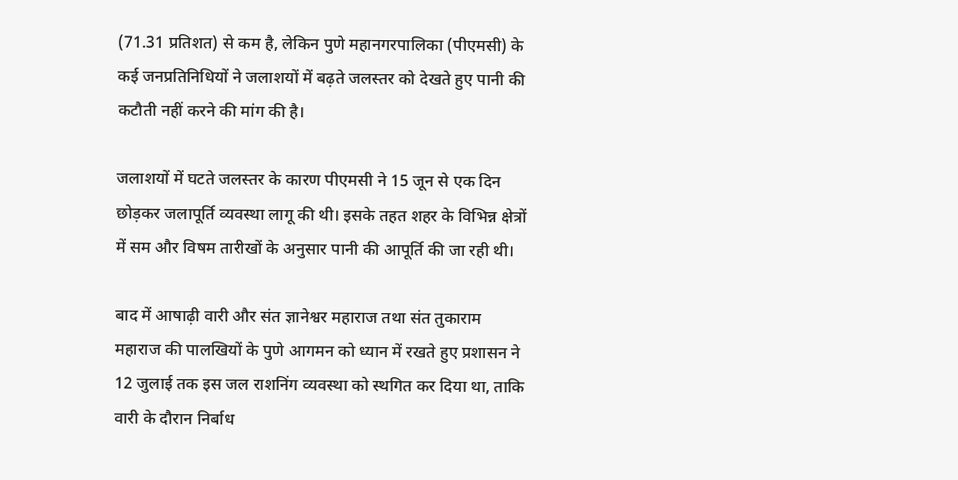(71.31 प्रतिशत) से कम है, लेकिन पुणे महानगरपालिका (पीएमसी) के कई जनप्रतिनिधियों ने जलाशयों में बढ़ते जलस्तर को देखते हुए पानी की कटौती नहीं करने की मांग की है।

जलाशयों में घटते जलस्तर के कारण पीएमसी ने 15 जून से एक दिन छोड़कर जलापूर्ति व्यवस्था लागू की थी। इसके तहत शहर के विभिन्न क्षेत्रों में सम और विषम तारीखों के अनुसार पानी की आपूर्ति की जा रही थी।

बाद में आषाढ़ी वारी और संत ज्ञानेश्वर महाराज तथा संत तुकाराम महाराज की पालखियों के पुणे आगमन को ध्यान में रखते हुए प्रशासन ने 12 जुलाई तक इस जल राशनिंग व्यवस्था को स्थगित कर दिया था, ताकि वारी के दौरान निर्बाध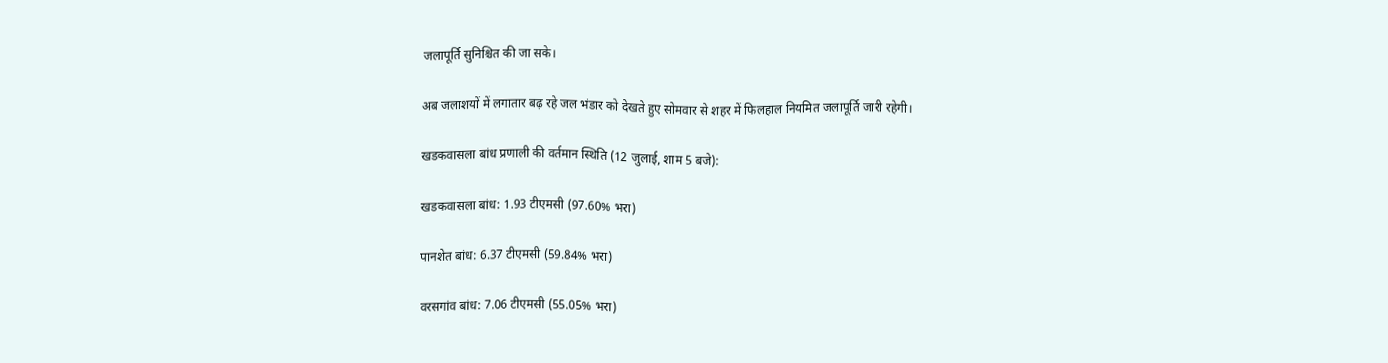जलापूर्ति सुनिश्चित की जा सके।

अब जलाशयों में लगातार बढ़ रहे जल भंडार को देखते हुए सोमवार से शहर में फिलहाल नियमित जलापूर्ति जारी रहेगी।

खडकवासला बांध प्रणाली की वर्तमान स्थिति (12 जुलाई, शाम 5 बजे):

खडकवासला बांध: 1.93 टीएमसी (97.60% भरा)

पानशेत बांध: 6.37 टीएमसी (59.84% भरा)

वरसगांव बांध: 7.06 टीएमसी (55.05% भरा)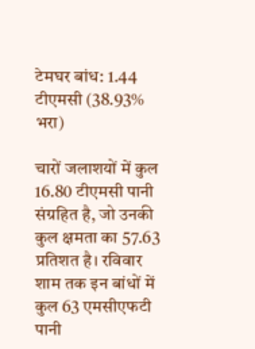टेमघर बांध: 1.44 टीएमसी (38.93% भरा)

चारों जलाशयों में कुल 16.80 टीएमसी पानी संग्रहित है, जो उनकी कुल क्षमता का 57.63 प्रतिशत है। रविवार शाम तक इन बांधों में कुल 63 एमसीएफटी पानी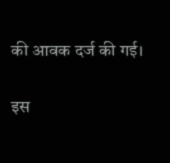की आवक दर्ज की गई।

इस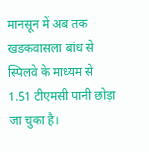मानसून में अब तक खडकवासला बांध से स्पिलवे के माध्यम से 1.51 टीएमसी पानी छोड़ा जा चुका है।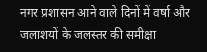नगर प्रशासन आने वाले दिनों में वर्षा और जलाशयों के जलस्तर की समीक्षा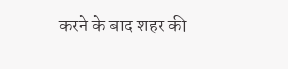करने के बाद शहर की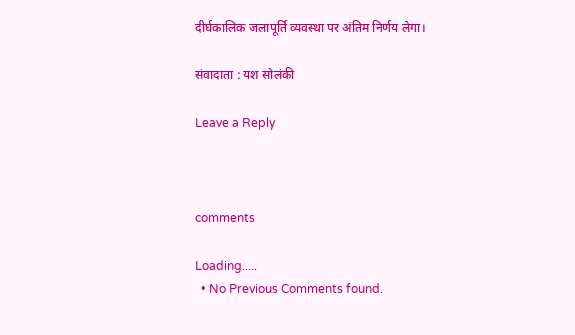दीर्घकालिक जलापूर्ति व्यवस्था पर अंतिम निर्णय लेगा।

संवादाता : यश सोलंकी

Leave a Reply



comments

Loading.....
  • No Previous Comments found.